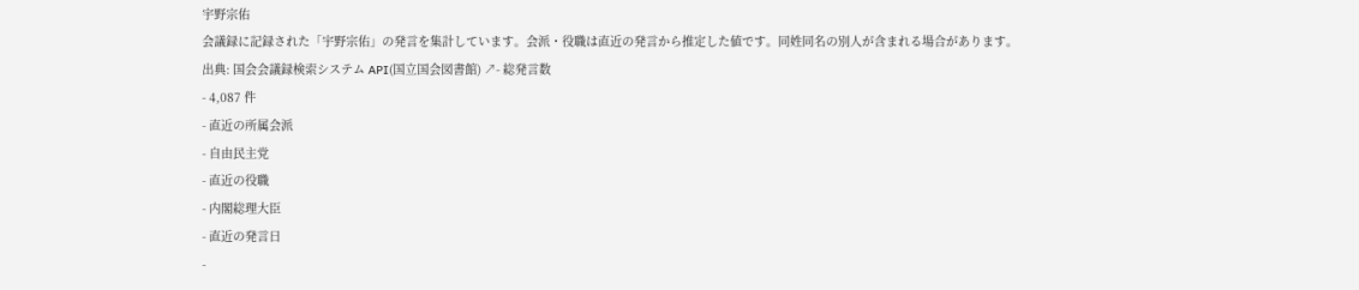宇野宗佑
会議録に記録された「宇野宗佑」の発言を集計しています。会派・役職は直近の発言から推定した値です。同姓同名の別人が含まれる場合があります。
出典: 国会会議録検索システム API(国立国会図書館) ↗- 総発言数
- 4,087 件
- 直近の所属会派
- 自由民主党
- 直近の役職
- 内閣総理大臣
- 直近の発言日
-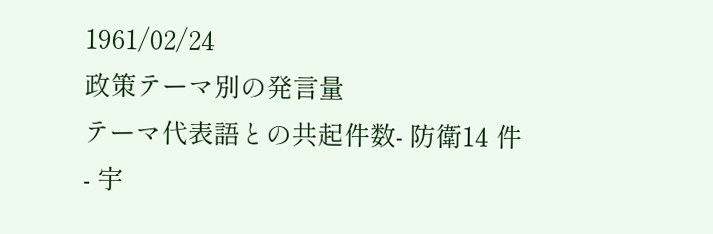1961/02/24
政策テーマ別の発言量
テーマ代表語との共起件数- 防衛14 件
- 宇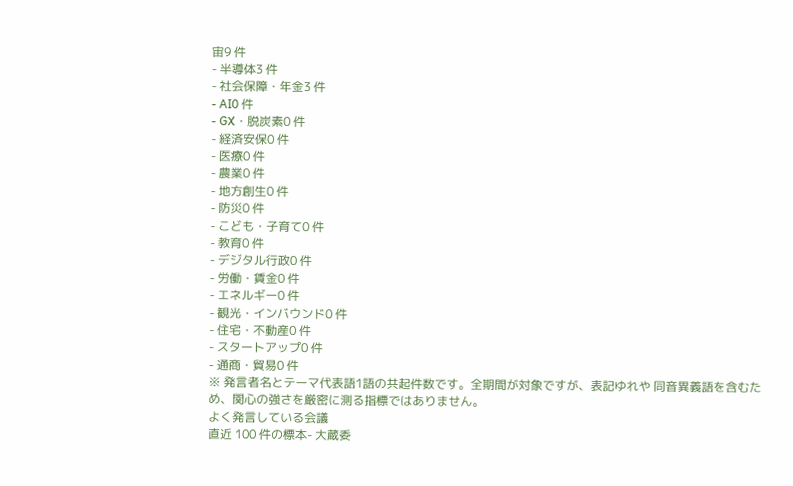宙9 件
- 半導体3 件
- 社会保障・年金3 件
- AI0 件
- GX・脱炭素0 件
- 経済安保0 件
- 医療0 件
- 農業0 件
- 地方創生0 件
- 防災0 件
- こども・子育て0 件
- 教育0 件
- デジタル行政0 件
- 労働・賃金0 件
- エネルギー0 件
- 観光・インバウンド0 件
- 住宅・不動産0 件
- スタートアップ0 件
- 通商・貿易0 件
※ 発言者名とテーマ代表語1語の共起件数です。全期間が対象ですが、表記ゆれや 同音異義語を含むため、関心の強さを厳密に測る指標ではありません。
よく発言している会議
直近 100 件の標本- 大蔵委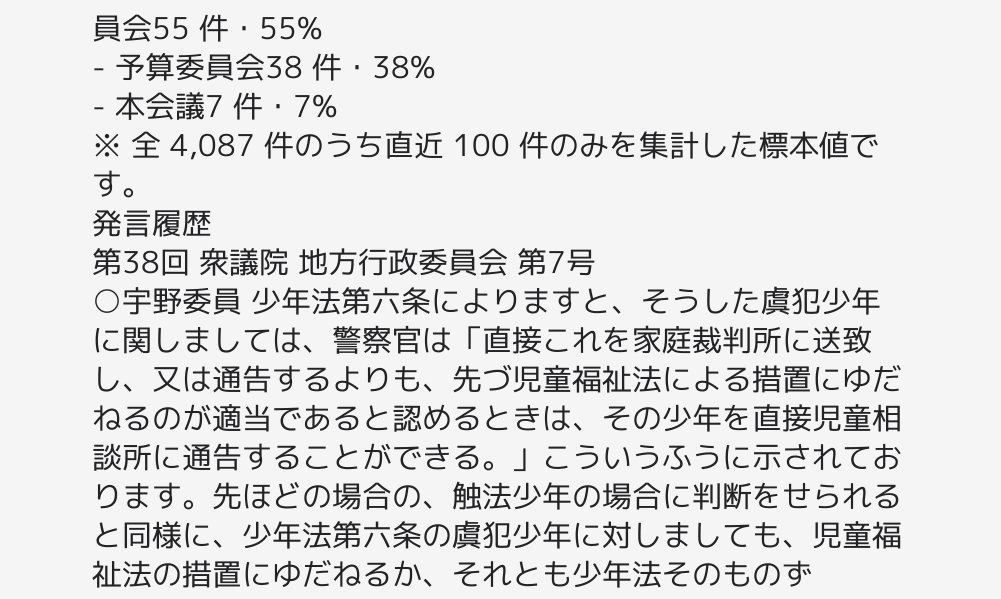員会55 件・55%
- 予算委員会38 件・38%
- 本会議7 件・7%
※ 全 4,087 件のうち直近 100 件のみを集計した標本値です。
発言履歴
第38回 衆議院 地方行政委員会 第7号
○宇野委員 少年法第六条によりますと、そうした虞犯少年に関しましては、警察官は「直接これを家庭裁判所に送致し、又は通告するよりも、先づ児童福祉法による措置にゆだねるのが適当であると認めるときは、その少年を直接児童相談所に通告することができる。」こういうふうに示されております。先ほどの場合の、触法少年の場合に判断をせられると同様に、少年法第六条の虞犯少年に対しましても、児童福祉法の措置にゆだねるか、それとも少年法そのものず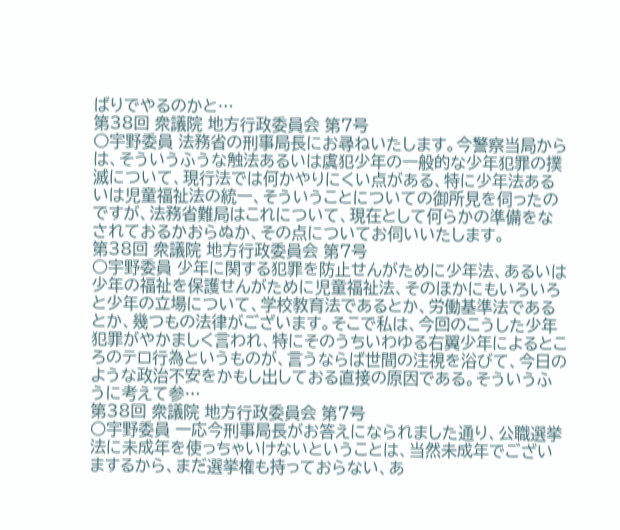ばりでやるのかと…
第38回 衆議院 地方行政委員会 第7号
○宇野委員 法務省の刑事局長にお尋ねいたします。今警察当局からは、そういうふうな触法あるいは虞犯少年の一般的な少年犯罪の撲滅について、現行法では何かやりにくい点がある、特に少年法あるいは児童福祉法の統一、そういうことについての御所見を伺ったのですが、法務省難局はこれについて、現在として何らかの準備をなされておるかおらぬか、その点についてお伺いいたします。
第38回 衆議院 地方行政委員会 第7号
○宇野委員 少年に関する犯罪を防止せんがために少年法、あるいは少年の福祉を保護せんがために児童福祉法、そのほかにもいろいろと少年の立場について、学校教育法であるとか、労働基準法であるとか、幾つもの法律がございます。そこで私は、今回のこうした少年犯罪がやかましく言われ、特にそのうちいわゆる右翼少年によるところのテロ行為というものが、言うならば世間の注視を浴びて、今日のような政治不安をかもし出しておる直接の原因である。そういうふうに考えて参…
第38回 衆議院 地方行政委員会 第7号
○宇野委員 一応今刑事局長がお答えになられました通り、公職選挙法に未成年を使っちゃいけないということは、当然未成年でございまするから、まだ選挙権も持っておらない、あ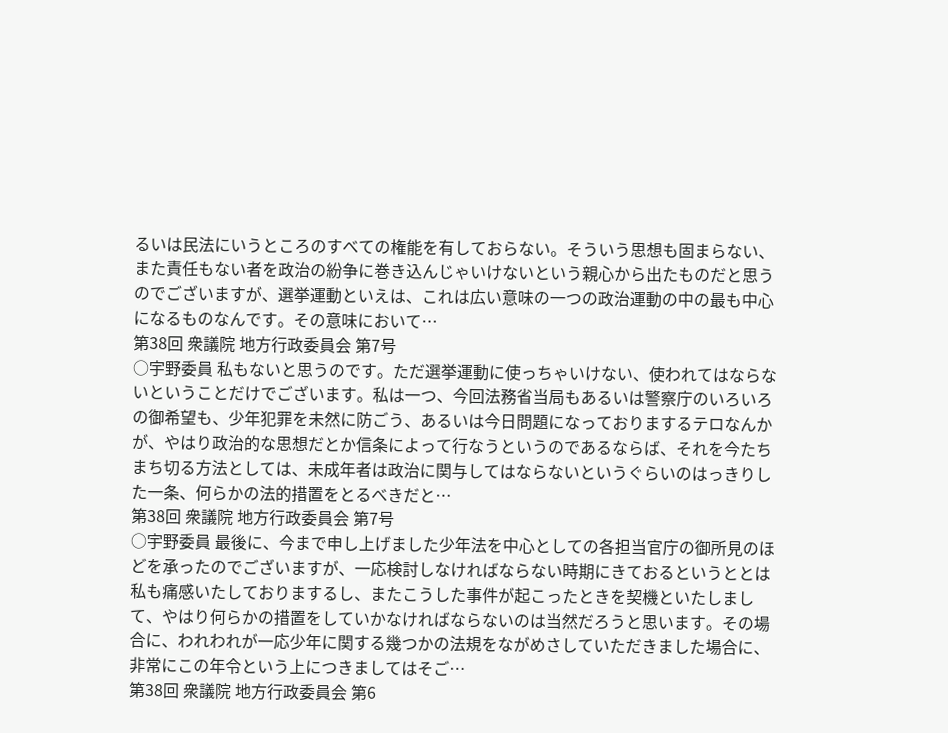るいは民法にいうところのすべての権能を有しておらない。そういう思想も固まらない、また責任もない者を政治の紛争に巻き込んじゃいけないという親心から出たものだと思うのでございますが、選挙運動といえは、これは広い意味の一つの政治運動の中の最も中心になるものなんです。その意味において…
第38回 衆議院 地方行政委員会 第7号
○宇野委員 私もないと思うのです。ただ選挙運動に使っちゃいけない、使われてはならないということだけでございます。私は一つ、今回法務省当局もあるいは警察庁のいろいろの御希望も、少年犯罪を未然に防ごう、あるいは今日問題になっておりまするテロなんかが、やはり政治的な思想だとか信条によって行なうというのであるならば、それを今たちまち切る方法としては、未成年者は政治に関与してはならないというぐらいのはっきりした一条、何らかの法的措置をとるべきだと…
第38回 衆議院 地方行政委員会 第7号
○宇野委員 最後に、今まで申し上げました少年法を中心としての各担当官庁の御所見のほどを承ったのでございますが、一応検討しなければならない時期にきておるというととは私も痛感いたしておりまするし、またこうした事件が起こったときを契機といたしまして、やはり何らかの措置をしていかなければならないのは当然だろうと思います。その場合に、われわれが一応少年に関する幾つかの法規をながめさしていただきました場合に、非常にこの年令という上につきましてはそご…
第38回 衆議院 地方行政委員会 第6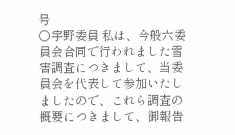号
○宇野委員 私は、今般六委員会合同で行われました雪害調査につきまして、当委員会を代表して参加いたしましたので、これら調査の概要につきまして、御報告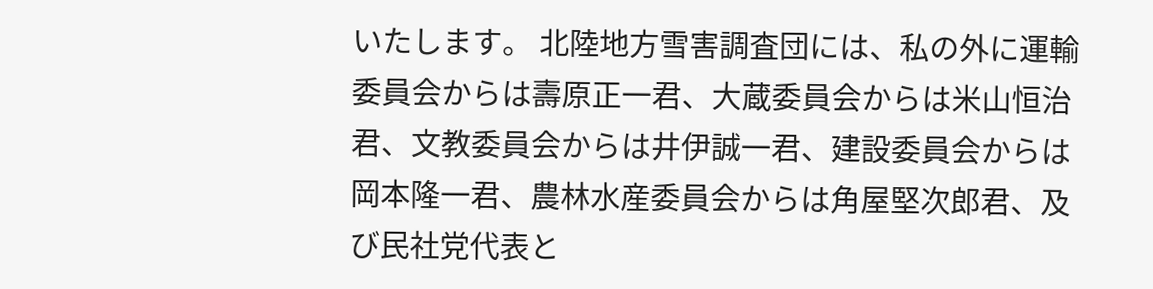いたします。 北陸地方雪害調査団には、私の外に運輸委員会からは壽原正一君、大蔵委員会からは米山恒治君、文教委員会からは井伊誠一君、建設委員会からは岡本隆一君、農林水産委員会からは角屋堅次郎君、及び民社党代表と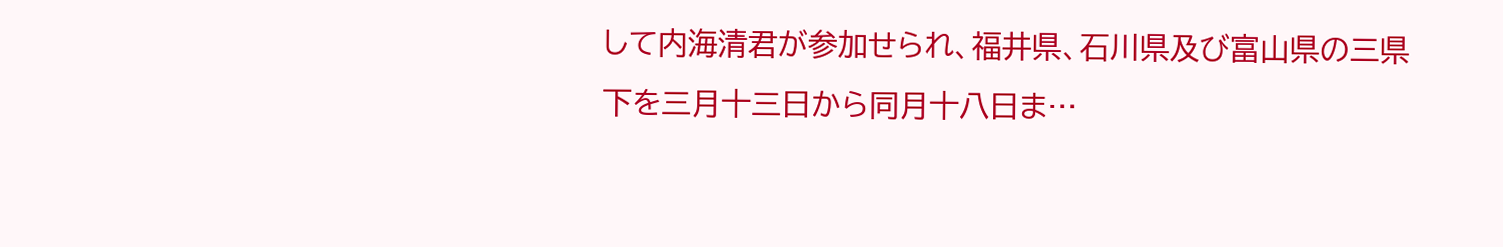して内海清君が参加せられ、福井県、石川県及び富山県の三県下を三月十三日から同月十八日ま…